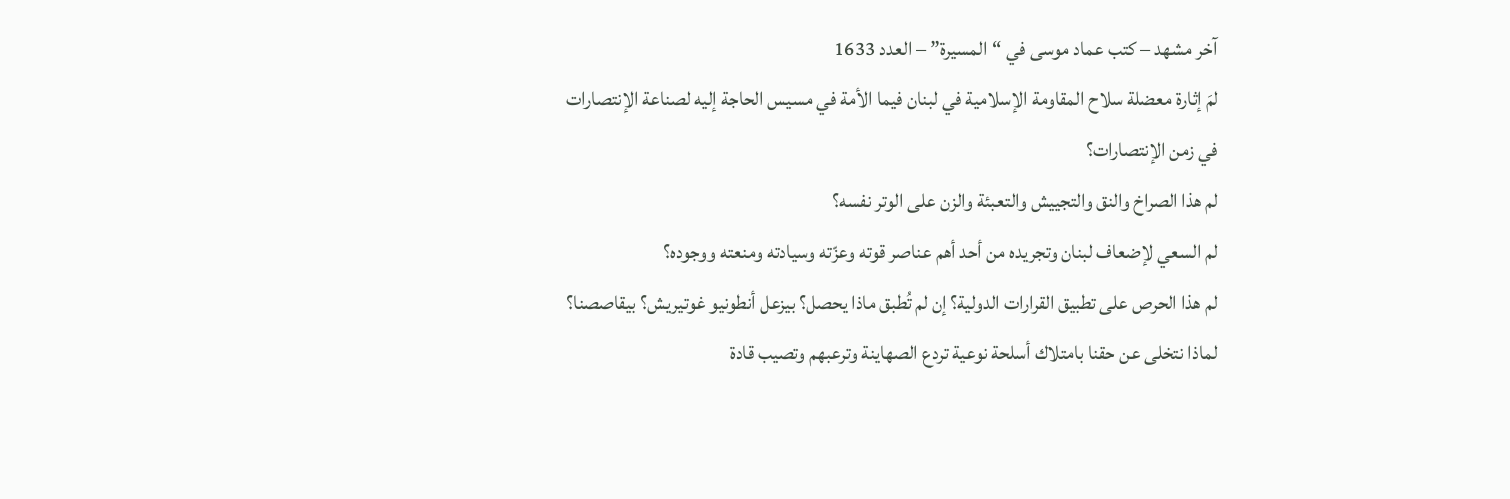آخر مشهد – كتب عماد موسى في “المسيرة” – العدد 1633
لمَ إثارة معضلة سلاح المقاومة الإسلامية في لبنان فيما الأمة في مسيس الحاجة إليه لصناعة الإنتصارات في زمن الإنتصارات؟
لم هذا الصراخ والنق والتجييش والتعبئة والزن على الوتر نفسه؟
لم السعي لإضعاف لبنان وتجريده من أحد أهم عناصر قوته وعزّته وسيادته ومنعته ووجوده؟
لم هذا الحرص على تطبيق القرارات الدولية؟ إن لم تُطبق ماذا يحصل؟ بيزعل أنطونيو غوتيريش؟ بيقاصصنا؟
لماذا نتخلى عن حقنا بامتلاك أسلحة نوعية تردع الصهاينة وترعبهم وتصيب قادة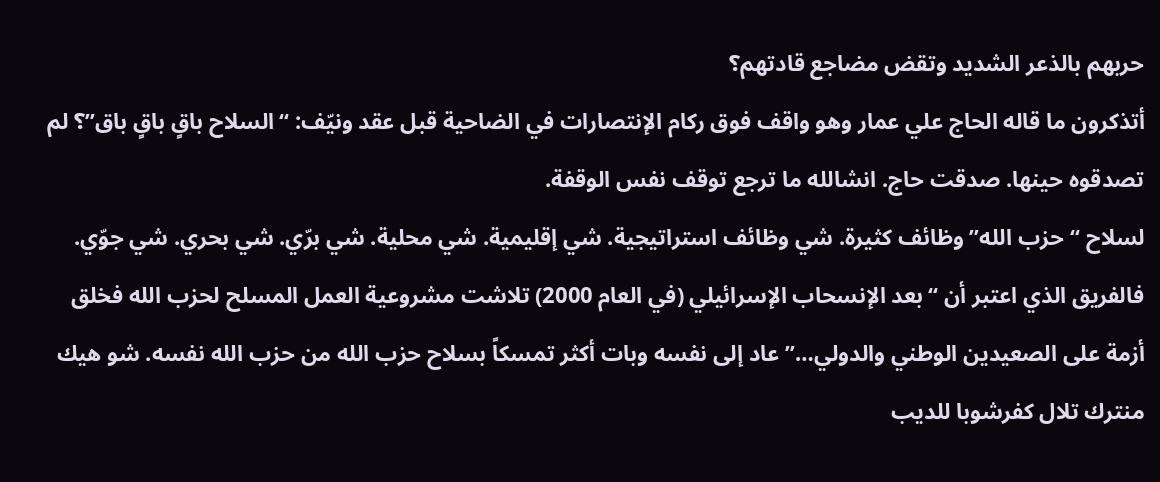حربهم بالذعر الشديد وتقض مضاجع قادتهم؟
أتذكرون ما قاله الحاج علي عمار وهو واقف فوق ركام الإنتصارات في الضاحية قبل عقد ونيّف: “السلاح باقٍ باقٍ باق”؟ لم تصدقوه حينها. صدقت حاج. انشالله ما ترجع توقف نفس الوقفة.
لسلاح “حزب الله” وظائف كثيرة. شي وظائف استراتيجية. شي إقليمية. شي محلية. شي برّي. شي بحري. شي جوّي.
فالفريق الذي اعتبر أن “بعد الإنسحاب الإسرائيلي (في العام 2000) تلاشت مشروعية العمل المسلح لحزب الله فخلق أزمة على الصعيدين الوطني والدولي…” عاد إلى نفسه وبات أكثر تمسكاً بسلاح حزب الله من حزب الله نفسه. شو هيك منترك تلال كفرشوبا للديب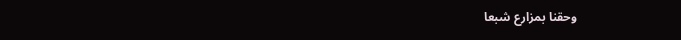وحقنا بمزارع شبعا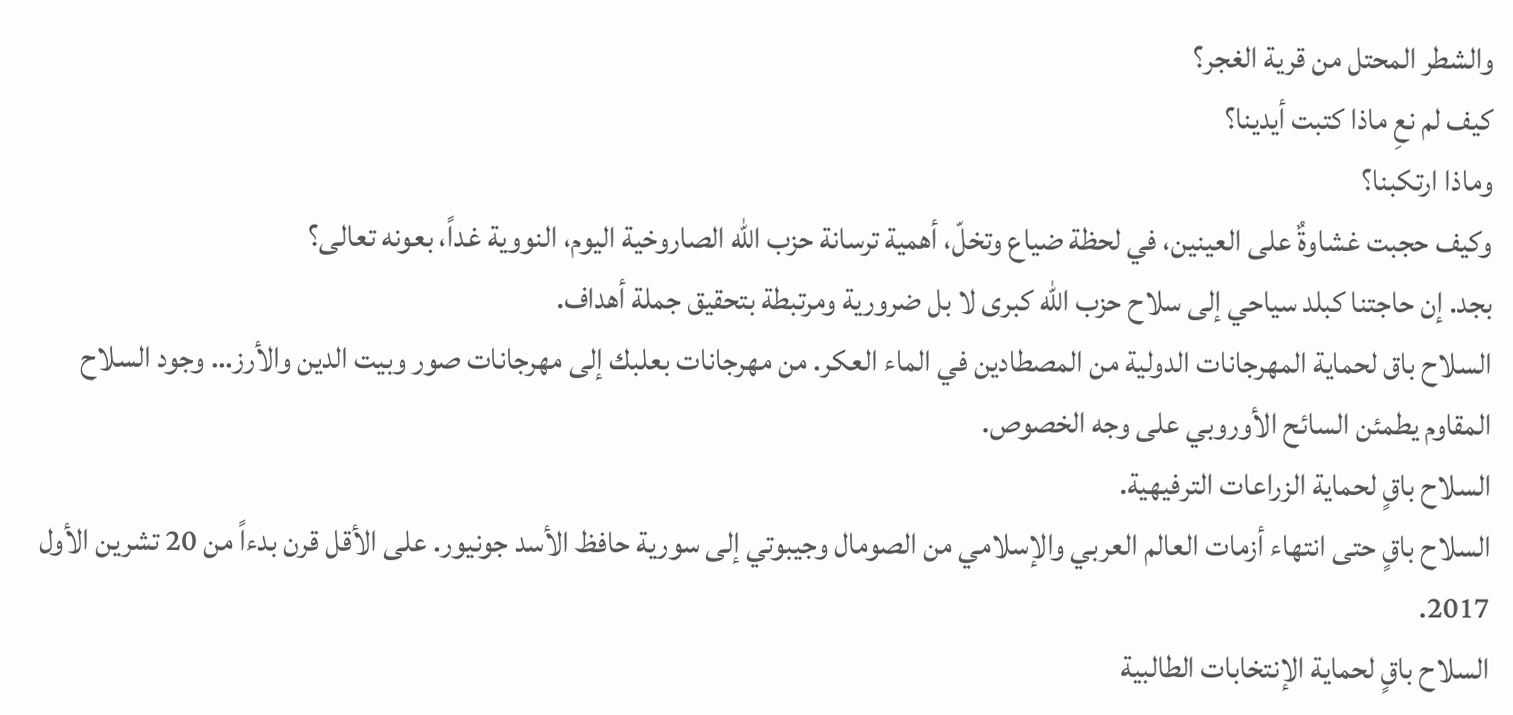والشطر المحتل من قرية الغجر؟
كيف لم نعِ ماذا كتبت أيدينا؟
وماذا ارتكبنا؟
وكيف حجبت غشاوةٌ على العينين، في لحظة ضياع وتخلّ، أهمية ترسانة حزب الله الصاروخية اليوم، النووية غداً، بعونه تعالى؟
بجد. إن حاجتنا كبلد سياحي إلى سلاح حزب الله كبرى لا بل ضرورية ومرتبطة بتحقيق جملة أهداف.
السلاح باق لحماية المهرجانات الدولية من المصطادين في الماء العكر. من مهرجانات بعلبك إلى مهرجانات صور وبيت الدين والأرز… وجود السلاح المقاوم يطمئن السائح الأوروبي على وجه الخصوص.
السلاح باقٍ لحماية الزراعات الترفيهية.
السلاح باقٍ حتى انتهاء أزمات العالم العربي والإسلامي من الصومال وجيبوتي إلى سورية حافظ الأسد جونيور. على الأقل قرن بدءاً من 20 تشرين الأول 2017.
السلاح باقٍ لحماية الإنتخابات الطالبية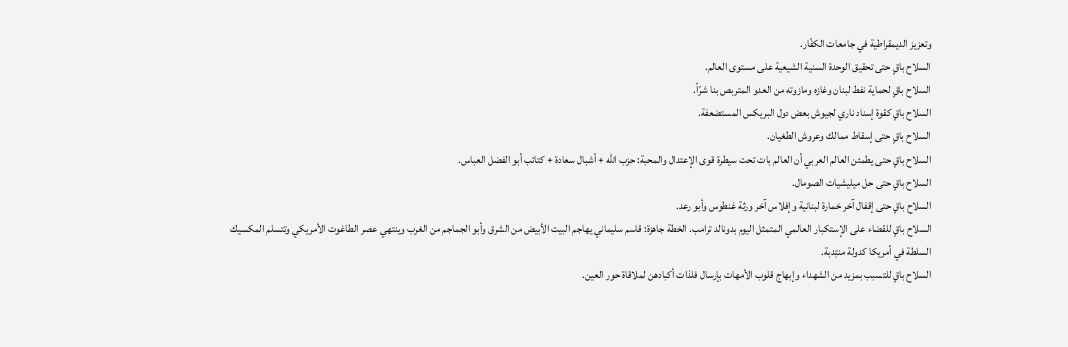وتعزيز الديمقراطية في جامعات الكفّار.
السلاح باقٍ حتى تحقيق الوحدة السنية الشيعية على مستوى العالم.
السلاح باقٍ لحماية نفط لبنان وغازه ومازوته من العدو المتربص بنا شرّاً.
السلاح باقٍ كقوة إسناد ناري لجيوش بعض دول البريكس المستضعفة.
السلاح باقٍ حتى إسقاط ممالك وعروش الطغيان.
السلاح باقٍ حتى يطمئن العالم العربي أن العالم بات تحت سيطرة قوى الإعتدال والمحبة: حزب الله + أشبال سعادة + كتائب أبو الفضل العباس.
السلاح باقٍ حتى حل ميليشيات الصومال.
السلاح باقٍ حتى إقفال آخر خمارة لبنانية وإفلاس آخر ورثة غنطوس وأبو رعد.
السلاح باقٍ للقضاء على الإستكبار العالمي المتمثل اليوم بدونالد ترامب. الخطة جاهزة: قاسم سليماني يهاجم البيت الأبيض من الشرق وأبو الجماجم من الغرب وينتهي عصر الطاغوت الأمريكي وتتسلم المكسيك السلطة في أمريكا كدولة منتِدبة.
السلاح باقٍ للتسبب بمزيد من الشهداء وإبهاج قلوب الأمهات بإرسال فلذات أكبادهن لملاقاة حور العين.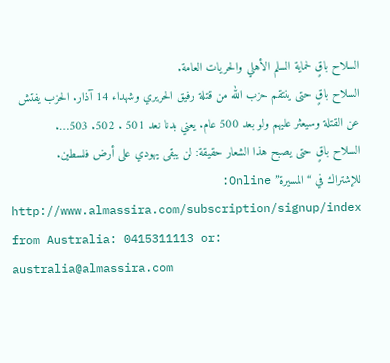السلاح باقٍ لحماية السلم الأهلي والحريات العامة.
السلاح باقٍ حتى ينتقم حزب الله من قتلة رفيق الحريري وشهداء 14 آذار. الحزب يفتش عن القتلة وسيعثر عليهم ولو بعد 500 عام. يعني بدنا نعد 501 . 502. 503….
السلاح باقٍ حتى يصبح هذا الشعار حقيقة: لن يبقى يهودي على أرض فلسطين.
للإشتراك في “المسيرة” Online:
http://www.almassira.com/subscription/signup/index
from Australia: 0415311113 or: australia@almassira.com